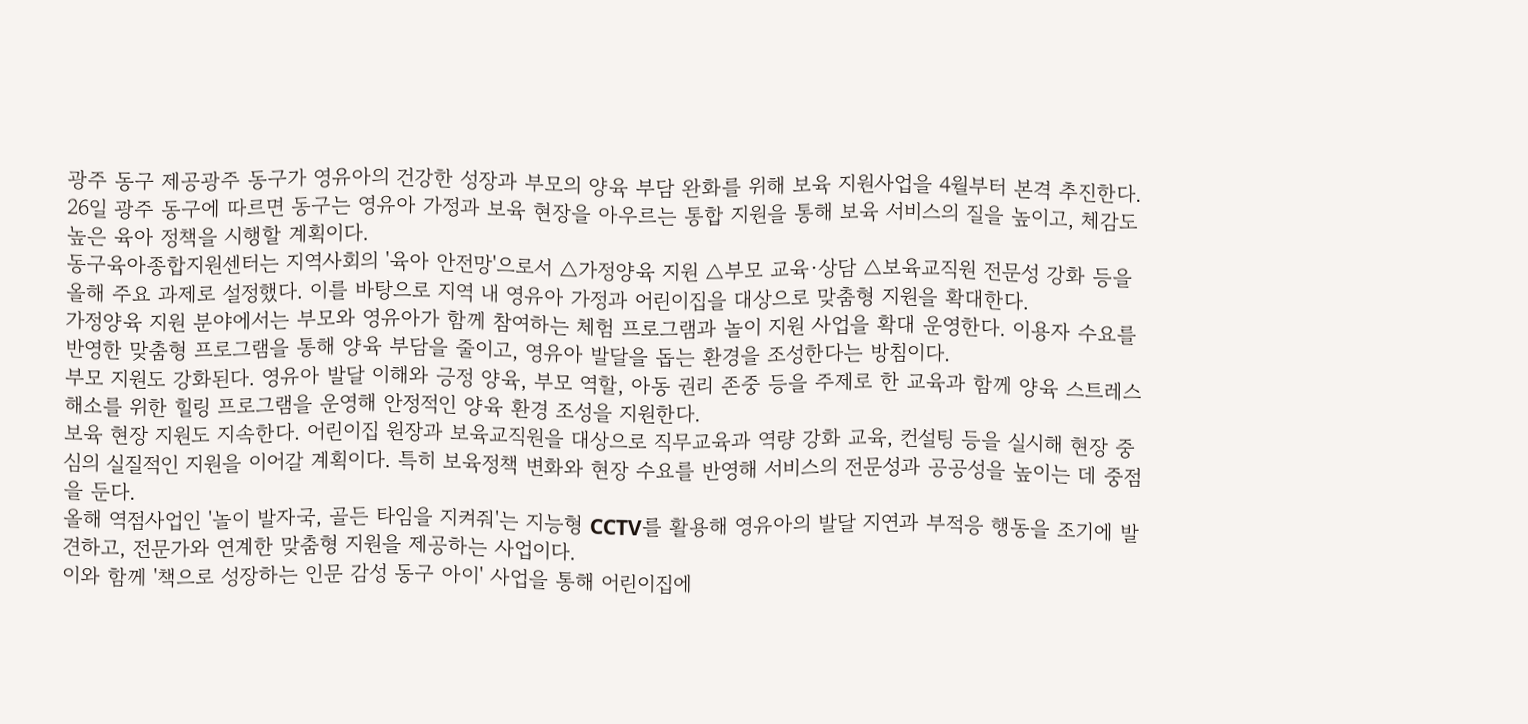광주 동구 제공광주 동구가 영유아의 건강한 성장과 부모의 양육 부담 완화를 위해 보육 지원사업을 4월부터 본격 추진한다.
26일 광주 동구에 따르면 동구는 영유아 가정과 보육 현장을 아우르는 통합 지원을 통해 보육 서비스의 질을 높이고, 체감도 높은 육아 정책을 시행할 계획이다.
동구육아종합지원센터는 지역사회의 '육아 안전망'으로서 △가정양육 지원 △부모 교육·상담 △보육교직원 전문성 강화 등을 올해 주요 과제로 설정했다. 이를 바탕으로 지역 내 영유아 가정과 어린이집을 대상으로 맞춤형 지원을 확대한다.
가정양육 지원 분야에서는 부모와 영유아가 함께 참여하는 체험 프로그램과 놀이 지원 사업을 확대 운영한다. 이용자 수요를 반영한 맞춤형 프로그램을 통해 양육 부담을 줄이고, 영유아 발달을 돕는 환경을 조성한다는 방침이다.
부모 지원도 강화된다. 영유아 발달 이해와 긍정 양육, 부모 역할, 아동 권리 존중 등을 주제로 한 교육과 함께 양육 스트레스 해소를 위한 힐링 프로그램을 운영해 안정적인 양육 환경 조성을 지원한다.
보육 현장 지원도 지속한다. 어린이집 원장과 보육교직원을 대상으로 직무교육과 역량 강화 교육, 컨설팅 등을 실시해 현장 중심의 실질적인 지원을 이어갈 계획이다. 특히 보육정책 변화와 현장 수요를 반영해 서비스의 전문성과 공공성을 높이는 데 중점을 둔다.
올해 역점사업인 '놀이 발자국, 골든 타임을 지켜줘'는 지능형 CCTV를 활용해 영유아의 발달 지연과 부적응 행동을 조기에 발견하고, 전문가와 연계한 맞춤형 지원을 제공하는 사업이다.
이와 함께 '책으로 성장하는 인문 감성 동구 아이' 사업을 통해 어린이집에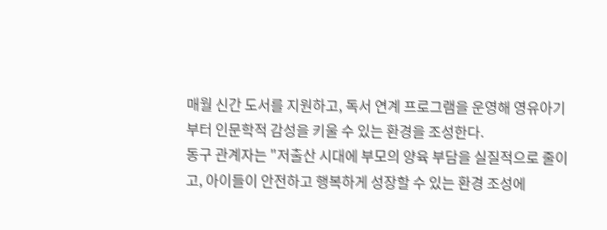매월 신간 도서를 지원하고, 독서 연계 프로그램을 운영해 영유아기부터 인문학적 감성을 키울 수 있는 환경을 조성한다.
동구 관계자는 "저출산 시대에 부모의 양육 부담을 실질적으로 줄이고, 아이들이 안전하고 행복하게 성장할 수 있는 환경 조성에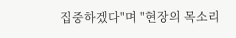집중하겠다"며 "현장의 목소리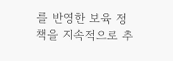를 반영한 보육 정책을 지속적으로 추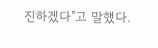진하겠다"고 말했다.